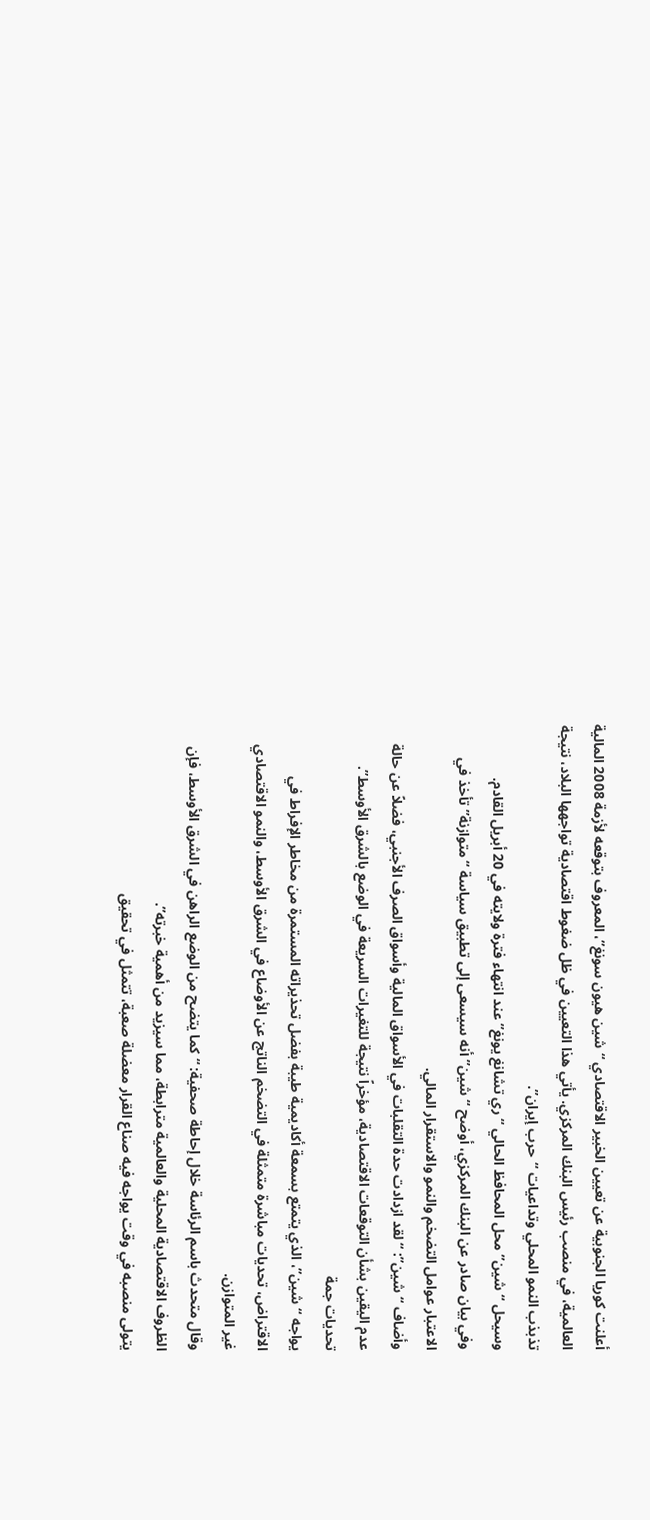أعلنت كوريا الجنوبية عن تعيين الخبير الاقتصادي “شين هيون سونغ”، المعروف بتوقعه لأزمة 2008 المالية العالمية، في منصب رئيس البنك المركزي. يأتي هذا التعيين في ظل ضغوط اقتصادية تواجهها البلاد، نتيجة تذبذب النمو المحلي وتداعيات “حرب إيران”.
وسيحل “شين” محل المحافظ الحالي “ري تشانغ يونغ” عند انتهاء فترة ولايته في 20 أبريل القادم.
وفي بيان صادر عن البنك المركزي، أوضح “شين” أنه سيسعى إلى تطبيق سياسة “متوازنة” تأخذ في الاعتبار عوامل التضخم والنمو والاستقرار المالي.
وأضاف “شين”: “لقد ازدادت حدة التقلبات في الأسواق المالية وأسواق الصرف الأجنبي، فضلاً عن حالة عدم اليقين بشأن التوقعات الاقتصادية، مؤخراً نتيجة للتغيرات السريعة في الوضع بالشرق الأوسط”.
تحديات جمة
يواجه “شين”، الذي يتمتع بسمعة أكاديمية طيبة بفضل تحذيراته المستمرة من مخاطر الإفراط في الاقتراض، تحديات مباشرة متمثلة في التضخم الناتج عن الأوضاع في الشرق الأوسط، والنمو الاقتصادي غير المتوازن.
وقال متحدث باسم الرئاسة خلال إحاطة صحفية: “كما يتضح من الوضع الراهن في الشرق الأوسط، فإن الظروف الاقتصادية المحلية والعالمية مترابطة، مما سيزيد من أهمية خبرته”.
يتولى منصبه في وقت يواجه فيه صناع القرار معضلة صعبة، تتمثل في تحقيق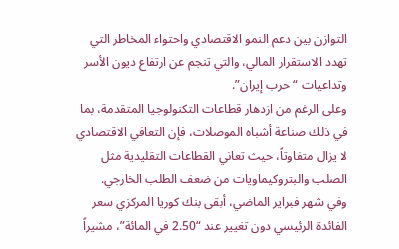التوازن بين دعم النمو الاقتصادي واحتواء المخاطر التي تهدد الاستقرار المالي، والتي تنجم عن ارتفاع ديون الأسر وتداعيات “حرب إيران”.
وعلى الرغم من ازدهار قطاعات التكنولوجيا المتقدمة، بما في ذلك صناعة أشباه الموصلات، فإن التعافي الاقتصادي لا يزال متفاوتاً، حيث تعاني القطاعات التقليدية مثل الصلب والبتروكيماويات من ضعف الطلب الخارجي.
وفي شهر فبراير الماضي، أبقى بنك كوريا المركزي سعر الفائدة الرئيسي دون تغيير عند “2.50 في المائة”، مشيراً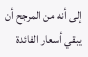إلى أنه من المرجح أن يبقي أسعار الفائدة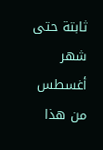ثابتة حتى شهر أغسطس من هذا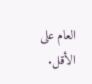العام على الأقل.